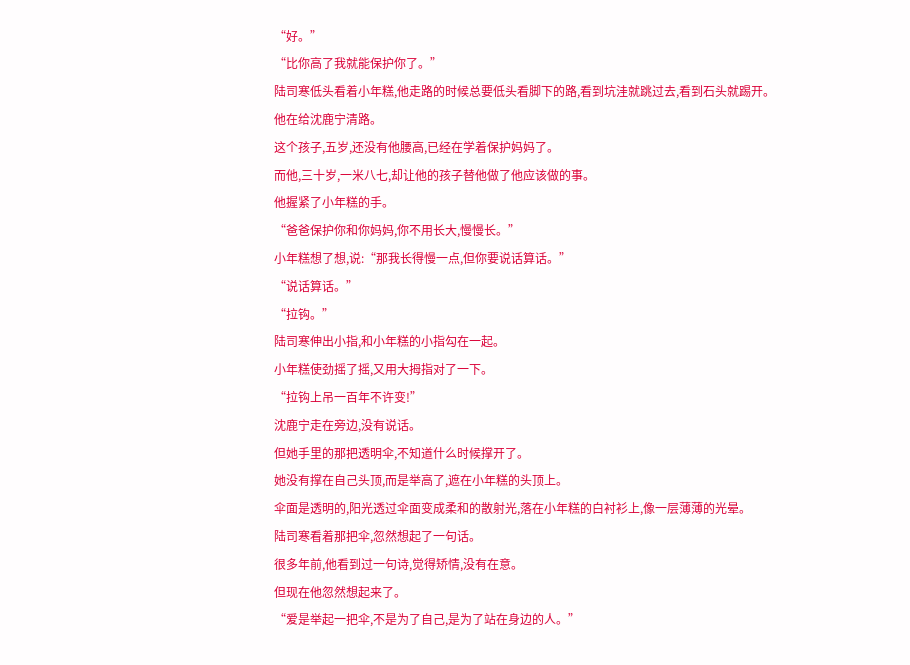“好。”
“比你高了我就能保护你了。”
陆司寒低头看着小年糕,他走路的时候总要低头看脚下的路,看到坑洼就跳过去,看到石头就踢开。
他在给沈鹿宁清路。
这个孩子,五岁,还没有他腰高,已经在学着保护妈妈了。
而他,三十岁,一米八七,却让他的孩子替他做了他应该做的事。
他握紧了小年糕的手。
“爸爸保护你和你妈妈,你不用长大,慢慢长。”
小年糕想了想,说:“那我长得慢一点,但你要说话算话。”
“说话算话。”
“拉钩。”
陆司寒伸出小指,和小年糕的小指勾在一起。
小年糕使劲摇了摇,又用大拇指对了一下。
“拉钩上吊一百年不许变!”
沈鹿宁走在旁边,没有说话。
但她手里的那把透明伞,不知道什么时候撑开了。
她没有撑在自己头顶,而是举高了,遮在小年糕的头顶上。
伞面是透明的,阳光透过伞面变成柔和的散射光,落在小年糕的白衬衫上,像一层薄薄的光晕。
陆司寒看着那把伞,忽然想起了一句话。
很多年前,他看到过一句诗,觉得矫情,没有在意。
但现在他忽然想起来了。
“爱是举起一把伞,不是为了自己,是为了站在身边的人。”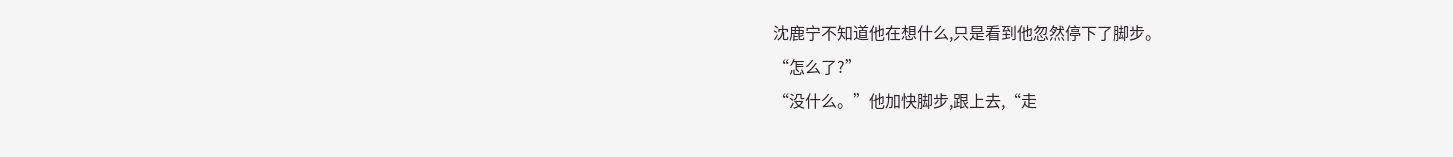沈鹿宁不知道他在想什么,只是看到他忽然停下了脚步。
“怎么了?”
“没什么。”他加快脚步,跟上去,“走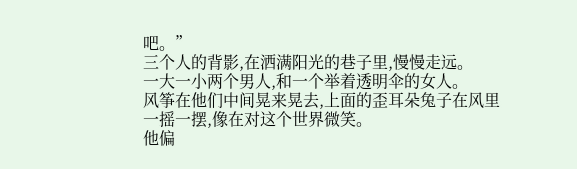吧。”
三个人的背影,在洒满阳光的巷子里,慢慢走远。
一大一小两个男人,和一个举着透明伞的女人。
风筝在他们中间晃来晃去,上面的歪耳朵兔子在风里一摇一摆,像在对这个世界微笑。
他偏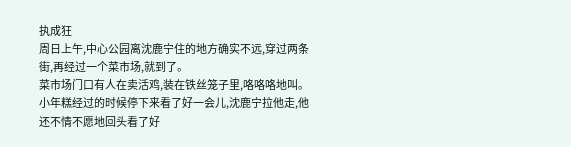执成狂
周日上午,中心公园离沈鹿宁住的地方确实不远,穿过两条街,再经过一个菜市场,就到了。
菜市场门口有人在卖活鸡,装在铁丝笼子里,咯咯咯地叫。
小年糕经过的时候停下来看了好一会儿,沈鹿宁拉他走,他还不情不愿地回头看了好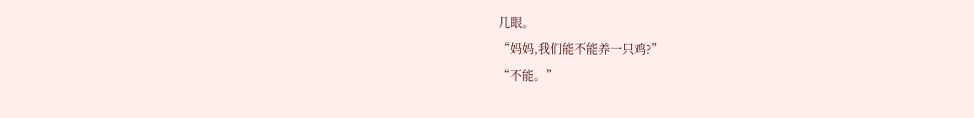几眼。
“妈妈,我们能不能养一只鸡?”
“不能。”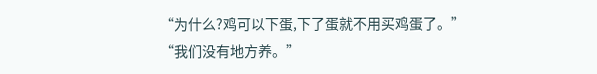“为什么?鸡可以下蛋,下了蛋就不用买鸡蛋了。”
“我们没有地方养。”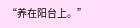“养在阳台上。”